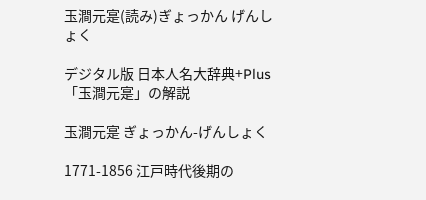玉澗元寔(読み)ぎょっかん げんしょく

デジタル版 日本人名大辞典+Plus 「玉澗元寔」の解説

玉澗元寔 ぎょっかん-げんしょく

1771-1856 江戸時代後期の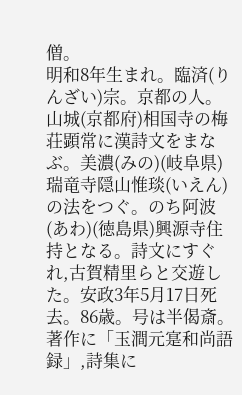僧。
明和8年生まれ。臨済(りんざい)宗。京都の人。山城(京都府)相国寺の梅荘顕常に漢詩文をまなぶ。美濃(みの)(岐阜県)瑞竜寺隠山惟琰(いえん)の法をつぐ。のち阿波(あわ)(徳島県)興源寺住持となる。詩文にすぐれ,古賀精里らと交遊した。安政3年5月17日死去。86歳。号は半偈斎。著作に「玉澗元寔和尚語録」,詩集に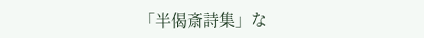「半偈斎詩集」な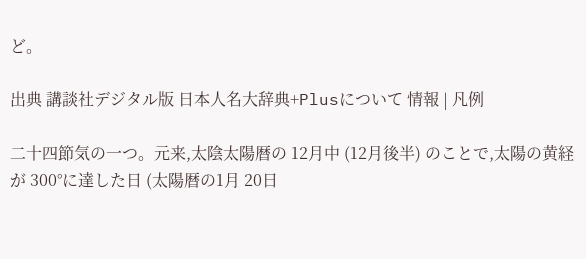ど。

出典 講談社デジタル版 日本人名大辞典+Plusについて 情報 | 凡例

二十四節気の一つ。元来,太陰太陽暦の 12月中 (12月後半) のことで,太陽の黄経が 300°に達した日 (太陽暦の1月 20日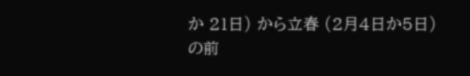か 21日) から立春 (2月4日か5日) の前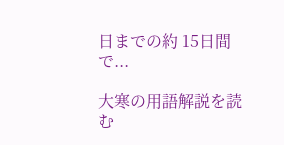日までの約 15日間で...

大寒の用語解説を読む